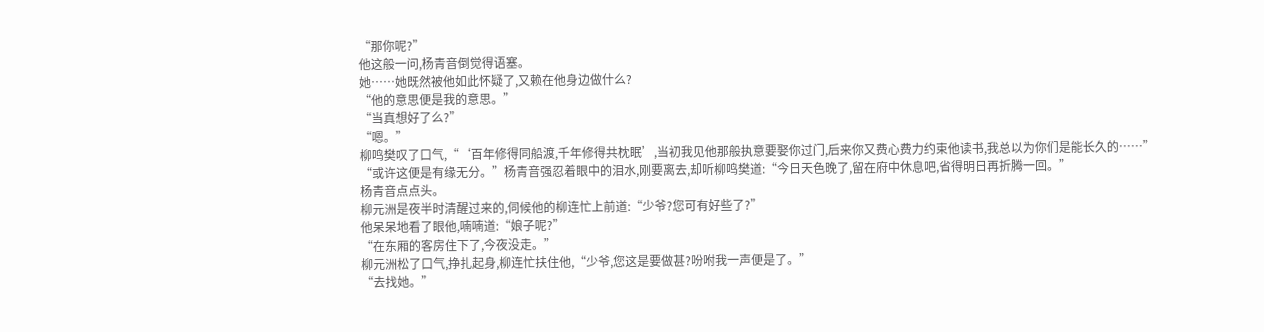“那你呢?”
他这般一问,杨青音倒觉得语塞。
她……她既然被他如此怀疑了,又赖在他身边做什么?
“他的意思便是我的意思。”
“当真想好了么?”
“嗯。”
柳鸣樊叹了口气,“‘百年修得同船渡,千年修得共枕眠’,当初我见他那般执意要娶你过门,后来你又费心费力约束他读书,我总以为你们是能长久的……”
“或许这便是有缘无分。”杨青音强忍着眼中的泪水,刚要离去,却听柳鸣樊道:“今日天色晚了,留在府中休息吧,省得明日再折腾一回。”
杨青音点点头。
柳元洲是夜半时清醒过来的,伺候他的柳连忙上前道:“少爷?您可有好些了?”
他呆呆地看了眼他,喃喃道:“娘子呢?”
“在东厢的客房住下了,今夜没走。”
柳元洲松了口气,挣扎起身,柳连忙扶住他,“少爷,您这是要做甚?吩咐我一声便是了。”
“去找她。”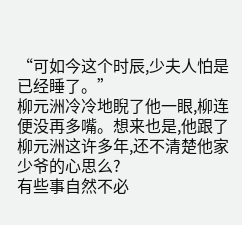“可如今这个时辰,少夫人怕是已经睡了。”
柳元洲冷冷地睨了他一眼,柳连便没再多嘴。想来也是,他跟了柳元洲这许多年,还不清楚他家少爷的心思么?
有些事自然不必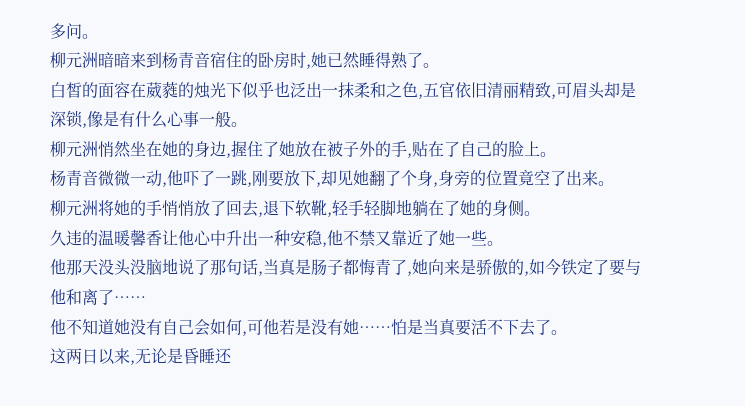多问。
柳元洲暗暗来到杨青音宿住的卧房时,她已然睡得熟了。
白皙的面容在葳蕤的烛光下似乎也泛出一抹柔和之色,五官依旧清丽精致,可眉头却是深锁,像是有什么心事一般。
柳元洲悄然坐在她的身边,握住了她放在被子外的手,贴在了自己的脸上。
杨青音微微一动,他吓了一跳,刚要放下,却见她翻了个身,身旁的位置竟空了出来。
柳元洲将她的手悄悄放了回去,退下软靴,轻手轻脚地躺在了她的身侧。
久违的温暖馨香让他心中升出一种安稳,他不禁又靠近了她一些。
他那天没头没脑地说了那句话,当真是肠子都悔青了,她向来是骄傲的,如今铁定了要与他和离了……
他不知道她没有自己会如何,可他若是没有她……怕是当真要活不下去了。
这两日以来,无论是昏睡还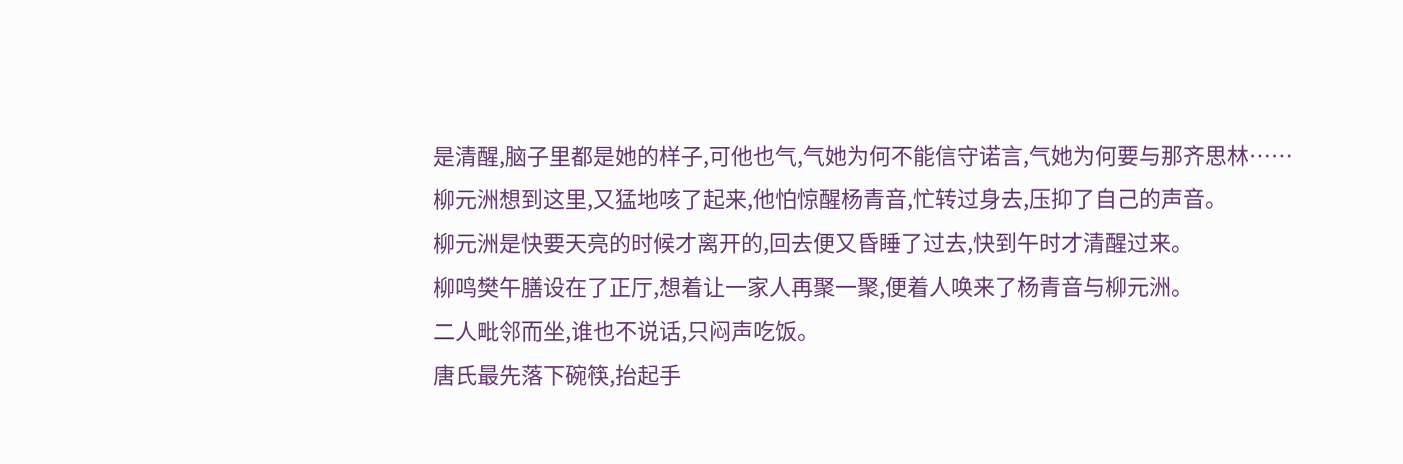是清醒,脑子里都是她的样子,可他也气,气她为何不能信守诺言,气她为何要与那齐思林……
柳元洲想到这里,又猛地咳了起来,他怕惊醒杨青音,忙转过身去,压抑了自己的声音。
柳元洲是快要天亮的时候才离开的,回去便又昏睡了过去,快到午时才清醒过来。
柳鸣樊午膳设在了正厅,想着让一家人再聚一聚,便着人唤来了杨青音与柳元洲。
二人毗邻而坐,谁也不说话,只闷声吃饭。
唐氏最先落下碗筷,抬起手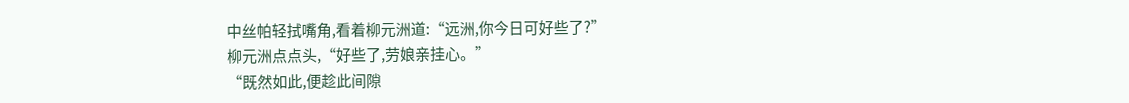中丝帕轻拭嘴角,看着柳元洲道:“远洲,你今日可好些了?”
柳元洲点点头,“好些了,劳娘亲挂心。”
“既然如此,便趁此间隙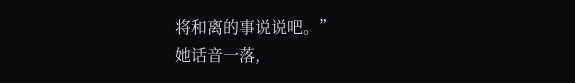将和离的事说说吧。”
她话音一落,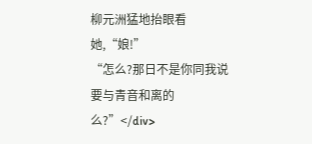柳元洲猛地抬眼看她,“娘!”
“怎么?那日不是你同我说要与青音和离的么?”</div>